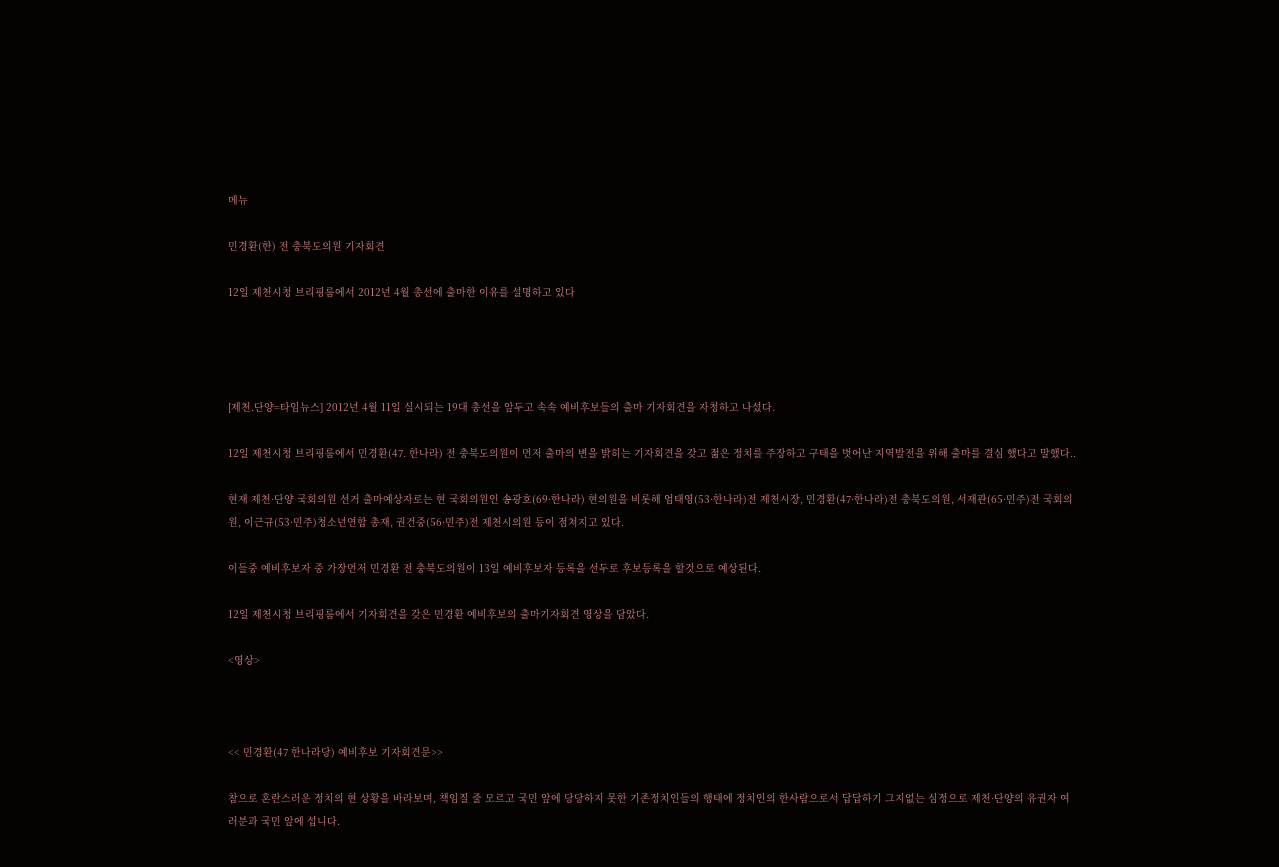메뉴

민경환(한) 전 충북도의원 기자회견

12일 제천시청 브리핑룸에서 2012년 4월 총선에 출마한 이유를 설명하고 있다




[제천.단양=타임뉴스] 2012년 4월 11일 실시되는 19대 총선을 앞두고 속속 예비후보들의 출마 기자회견을 자청하고 나섰다.

12일 제천시청 브리핑룸에서 민경환(47. 한나라) 전 충북도의원이 먼저 출마의 변을 밝히는 기자회견을 갖고 젊은 정치를 주장하고 구태을 벗어난 지역발전을 위해 출마를 결심 했다고 말했다..

현재 제천·단양 국회의원 선거 출마예상자로는 현 국회의원인 송광호(69·한나라) 현의원을 비롯해 엄태영(53·한나라)전 제천시장, 민경환(47·한나라)전 충북도의원, 서재관(65·민주)전 국회의원, 이근규(53·민주)청소년연합 총재, 권건중(56·민주)전 제천시의원 등이 점쳐지고 있다.

이들중 예비후보자 중 가장먼저 민경환 전 충북도의원이 13일 예비후보자 등록을 선두로 후보등록을 할것으로 예상된다.

12일 제천시청 브리핑룸에서 기자회견을 갖은 민경환 예비후보의 출마기자회견 영상을 담았다.

<영상>



<< 민경환(47 한나라당) 예비후보 기자회견문>>

참으로 혼란스러운 정치의 현 상황을 바라보며, 책임질 줄 모르고 국민 앞에 당당하지 못한 기존정치인들의 행태에 정치인의 한사람으로서 답답하기 그지없는 심정으로 제천·단양의 유권자 여러분과 국민 앞에 섭니다.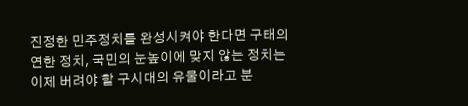진정한 민주정치를 완성시켜야 한다면 구태의연한 정치, 국민의 눈높이에 맞지 않는 정치는 이제 버려야 할 구시대의 유물이라고 분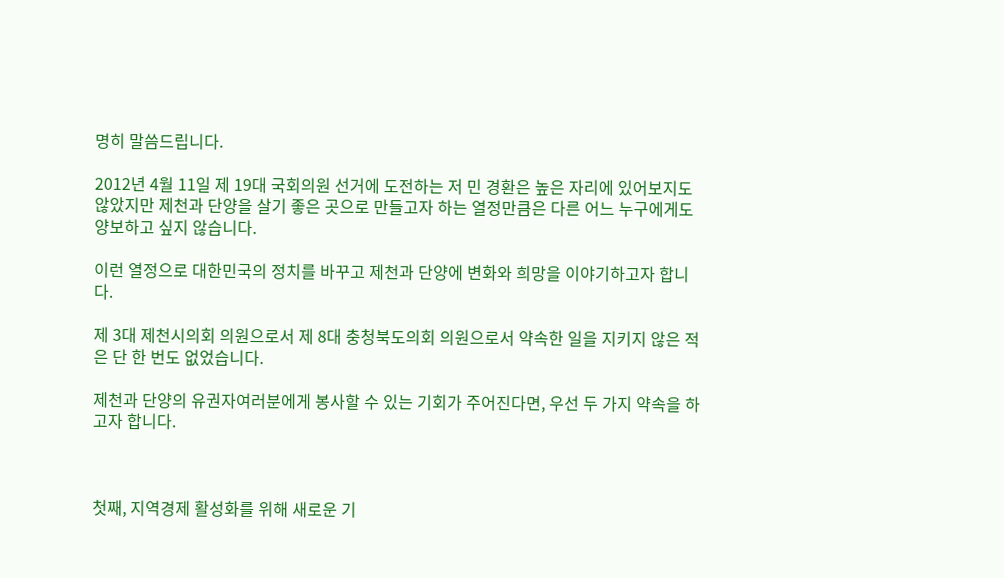명히 말씀드립니다.

2012년 4월 11일 제 19대 국회의원 선거에 도전하는 저 민 경환은 높은 자리에 있어보지도 않았지만 제천과 단양을 살기 좋은 곳으로 만들고자 하는 열정만큼은 다른 어느 누구에게도 양보하고 싶지 않습니다.

이런 열정으로 대한민국의 정치를 바꾸고 제천과 단양에 변화와 희망을 이야기하고자 합니다.

제 3대 제천시의회 의원으로서 제 8대 충청북도의회 의원으로서 약속한 일을 지키지 않은 적은 단 한 번도 없었습니다.

제천과 단양의 유권자여러분에게 봉사할 수 있는 기회가 주어진다면, 우선 두 가지 약속을 하고자 합니다.



첫째, 지역경제 활성화를 위해 새로운 기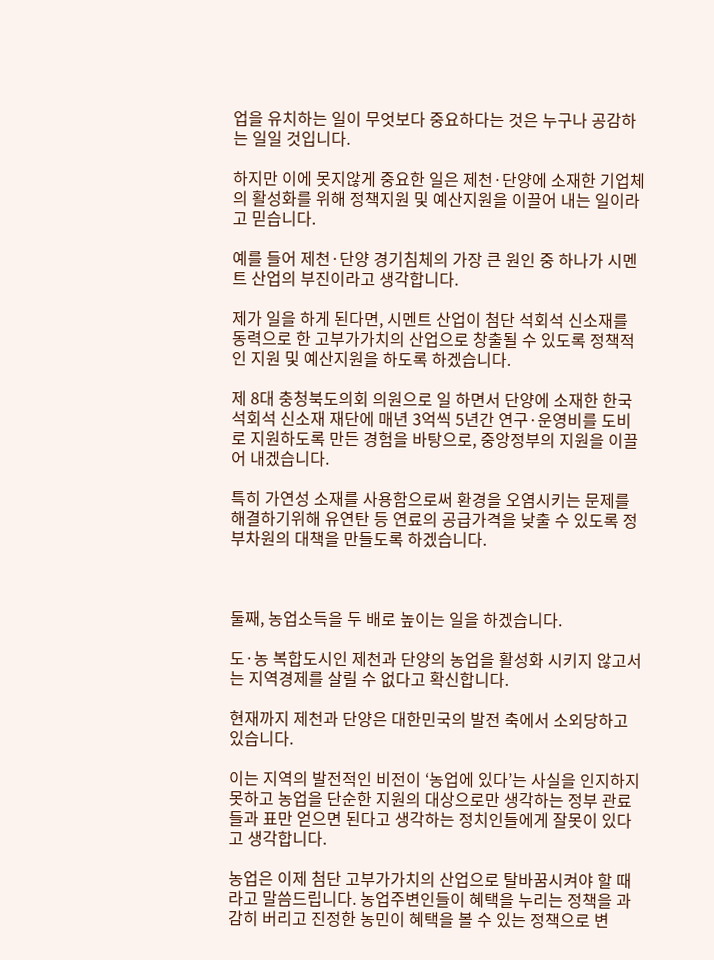업을 유치하는 일이 무엇보다 중요하다는 것은 누구나 공감하는 일일 것입니다.

하지만 이에 못지않게 중요한 일은 제천·단양에 소재한 기업체의 활성화를 위해 정책지원 및 예산지원을 이끌어 내는 일이라고 믿습니다.

예를 들어 제천·단양 경기침체의 가장 큰 원인 중 하나가 시멘트 산업의 부진이라고 생각합니다.

제가 일을 하게 된다면, 시멘트 산업이 첨단 석회석 신소재를 동력으로 한 고부가가치의 산업으로 창출될 수 있도록 정책적인 지원 및 예산지원을 하도록 하겠습니다.

제 8대 충청북도의회 의원으로 일 하면서 단양에 소재한 한국석회석 신소재 재단에 매년 3억씩 5년간 연구·운영비를 도비로 지원하도록 만든 경험을 바탕으로, 중앙정부의 지원을 이끌어 내겠습니다.

특히 가연성 소재를 사용함으로써 환경을 오염시키는 문제를 해결하기위해 유연탄 등 연료의 공급가격을 낮출 수 있도록 정부차원의 대책을 만들도록 하겠습니다.



둘째, 농업소득을 두 배로 높이는 일을 하겠습니다.

도·농 복합도시인 제천과 단양의 농업을 활성화 시키지 않고서는 지역경제를 살릴 수 없다고 확신합니다.

현재까지 제천과 단양은 대한민국의 발전 축에서 소외당하고 있습니다.

이는 지역의 발전적인 비전이 ‘농업에 있다’는 사실을 인지하지 못하고 농업을 단순한 지원의 대상으로만 생각하는 정부 관료들과 표만 얻으면 된다고 생각하는 정치인들에게 잘못이 있다고 생각합니다.

농업은 이제 첨단 고부가가치의 산업으로 탈바꿈시켜야 할 때라고 말씀드립니다. 농업주변인들이 혜택을 누리는 정책을 과감히 버리고 진정한 농민이 혜택을 볼 수 있는 정책으로 변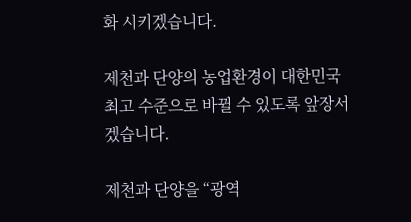화 시키겠습니다.

제천과 단양의 농업환경이 대한민국 최고 수준으로 바뀔 수 있도록 앞장서겠습니다.

제천과 단양을 “광역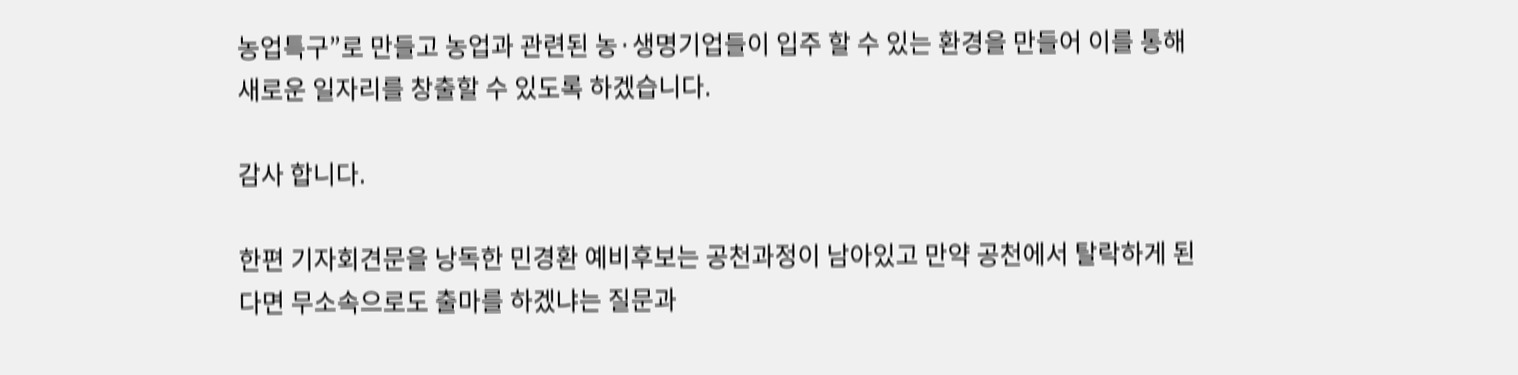농업특구”로 만들고 농업과 관련된 농·생명기업들이 입주 할 수 있는 환경을 만들어 이를 통해 새로운 일자리를 창출할 수 있도록 하겠습니다.

감사 합니다.

한편 기자회견문을 낭독한 민경환 예비후보는 공천과정이 남아있고 만약 공천에서 탈락하게 된다면 무소속으로도 출마를 하겠냐는 질문과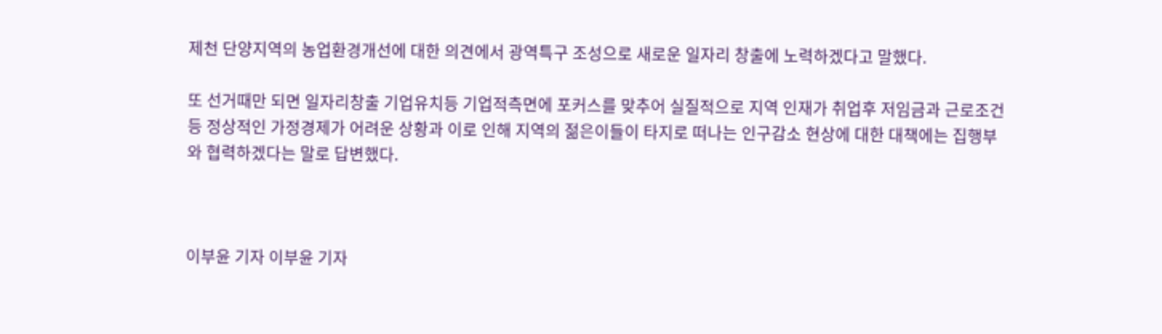제천 단양지역의 농업환경개선에 대한 의견에서 광역특구 조성으로 새로운 일자리 창출에 노력하겠다고 말했다.

또 선거때만 되면 일자리창출 기업유치등 기업적측면에 포커스를 맞추어 실질적으로 지역 인재가 취업후 저임금과 근로조건등 정상적인 가정경제가 어려운 상황과 이로 인해 지역의 젊은이들이 타지로 떠나는 인구감소 현상에 대한 대책에는 집행부와 협력하겠다는 말로 답변했다.



이부윤 기자 이부윤 기자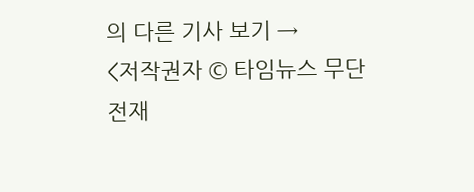의 다른 기사 보기 →
<저작권자 © 타임뉴스 무단전재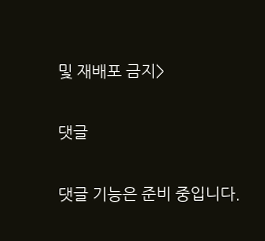및 재배포 금지>

댓글

댓글 기능은 준비 중입니다.